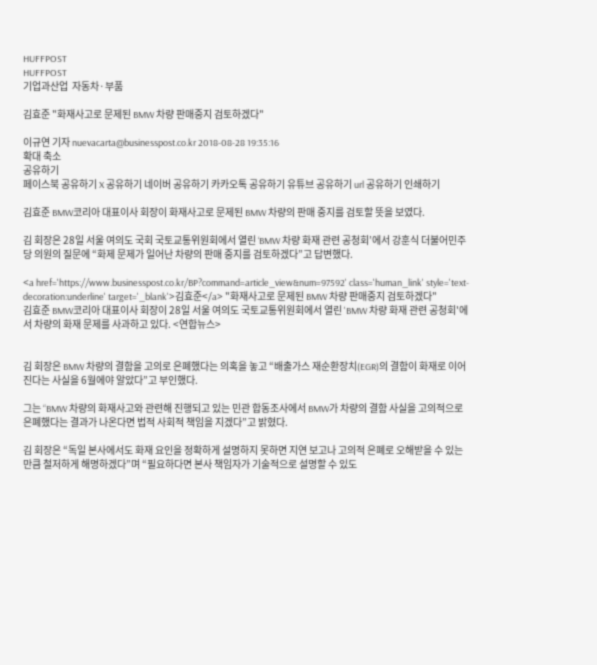HUFFPOST
HUFFPOST
기업과산업  자동차·부품

김효준 "화재사고로 문제된 BMW 차량 판매중지 검토하겠다"

이규연 기자 nuevacarta@businesspost.co.kr 2018-08-28 19:35:16
확대 축소
공유하기
페이스북 공유하기 X 공유하기 네이버 공유하기 카카오톡 공유하기 유튜브 공유하기 url 공유하기 인쇄하기

김효준 BMW코리아 대표이사 회장이 화재사고로 문제된 BMW 차량의 판매 중지를 검토할 뜻을 보였다.

김 회장은 28일 서울 여의도 국회 국토교통위원회에서 열린 ‘BMW 차량 화재 관련 공청회’에서 강훈식 더불어민주당 의원의 질문에 “화제 문제가 일어난 차량의 판매 중지를 검토하겠다”고 답변했다.

<a href='https://www.businesspost.co.kr/BP?command=article_view&num=97592' class='human_link' style='text-decoration:underline' target='_blank'>김효준</a> "화재사고로 문제된 BMW 차량 판매중지 검토하겠다"
김효준 BMW코리아 대표이사 회장이 28일 서울 여의도 국토교통위원회에서 열린 'BMW 차량 화재 관련 공청회'에서 차량의 화재 문제를 사과하고 있다. <연합뉴스>


김 회장은 BMW 차량의 결함을 고의로 은폐했다는 의혹을 놓고 “배출가스 재순환장치(EGR)의 결함이 화재로 이어진다는 사실을 6월에야 알았다”고 부인했다.

그는 “BMW 차량의 화재사고와 관련해 진행되고 있는 민관 합동조사에서 BMW가 차량의 결함 사실을 고의적으로 은폐했다는 결과가 나온다면 법적 사회적 책임을 지겠다”고 밝혔다.

김 회장은 “독일 본사에서도 화재 요인을 정확하게 설명하지 못하면 지연 보고나 고의적 은폐로 오해받을 수 있는 만큼 철저하게 해명하겠다”며 “필요하다면 본사 책임자가 기술적으로 설명할 수 있도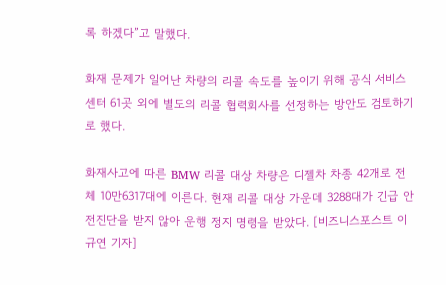록 하겠다”고 말했다.

화재 문제가 일어난 차량의 리콜 속도를 높이기 위해 공식 서비스센터 61곳 외에 별도의 리콜 협력회사를 선정하는 방안도 검토하기로 했다.

화재사고에 따른 BMW 리콜 대상 차량은 디젤차 차종 42개로 전체 10만6317대에 이른다. 현재 리콜 대상 가운데 3288대가 긴급 안전진단을 받지 않아 운행 정지 명령을 받았다. [비즈니스포스트 이규연 기자]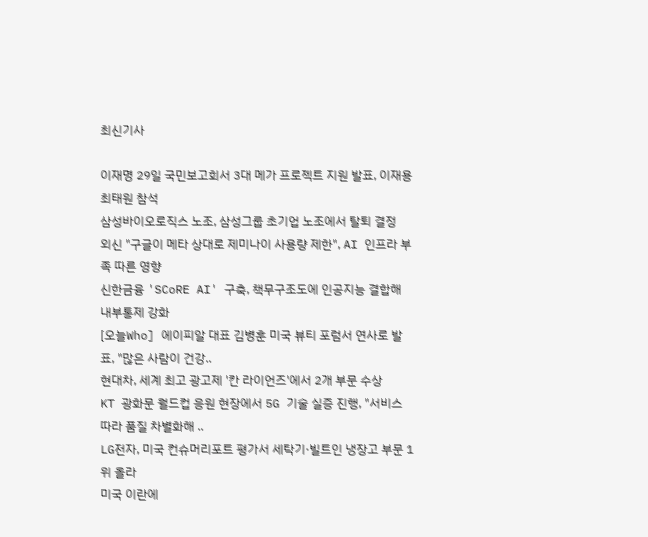최신기사

이재명 29일 국민보고회서 3대 메가 프로젝트 지원 발표, 이재용 최태원 참석
삼성바이오로직스 노조, 삼성그룹 초기업 노조에서 탈퇴 결정
외신 "구글이 메타 상대로 제미나이 사용량 제한", AI 인프라 부족 따른 영향
신한금융 'SCoRE AI' 구축, 책무구조도에 인공지능 결합해 내부통제 강화
[오늘Who] 에이피알 대표 김병훈 미국 뷰티 포럼서 연사로 발표, "많은 사람이 건강..
현대차, 세계 최고 광고제 '칸 라이언즈'에서 2개 부문 수상
KT 광화문 월드컵 응원 현장에서 5G 기술 실증 진행, "서비스 따라 품질 차별화해 ..
LG전자, 미국 컨슈머리포트 평가서 세탁기·빌트인 냉장고 부문 1위 올라
미국 이란에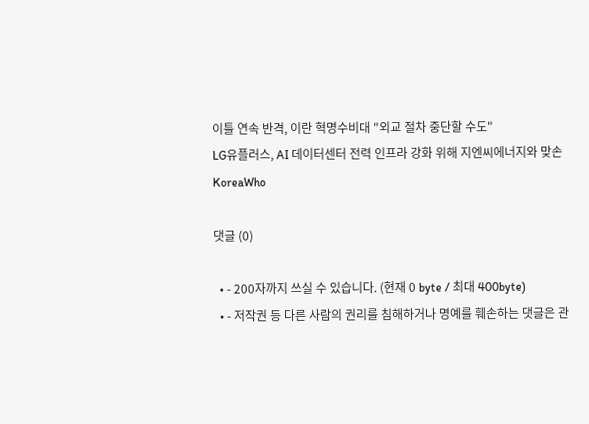이틀 연속 반격, 이란 혁명수비대 "외교 절차 중단할 수도"
LG유플러스, AI 데이터센터 전력 인프라 강화 위해 지엔씨에너지와 맞손
KoreaWho

댓글 (0)

  • - 200자까지 쓰실 수 있습니다. (현재 0 byte / 최대 400byte)
  • - 저작권 등 다른 사람의 권리를 침해하거나 명예를 훼손하는 댓글은 관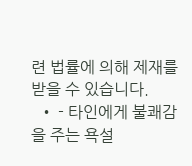련 법률에 의해 제재를 받을 수 있습니다.
  • - 타인에게 불쾌감을 주는 욕설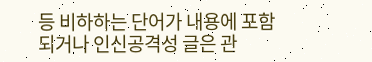등 비하하는 단어가 내용에 포함되거나 인신공격성 글은 관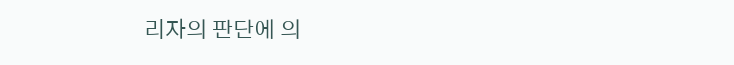리자의 판단에 의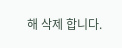해 삭제 합니다.